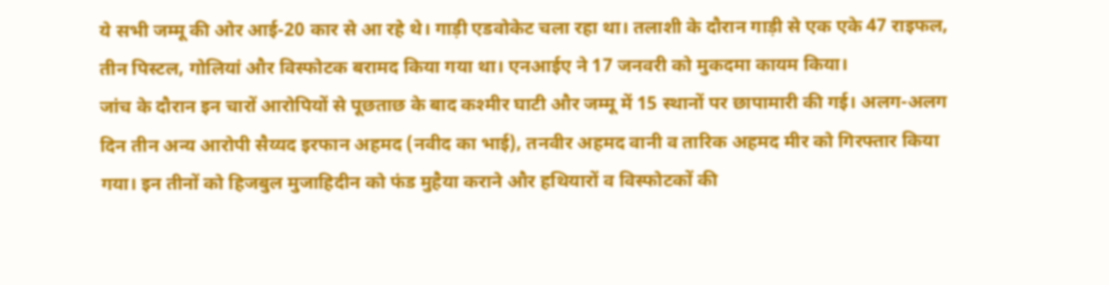ये सभी जम्मू की ओर आई-20 कार से आ रहे थे। गाड़ी एडवोकेट चला रहा था। तलाशी के दौरान गाड़ी से एक एके 47 राइफल, तीन पिस्टल, गोलियां और विस्फोटक बरामद किया गया था। एनआईए ने 17 जनवरी को मुकदमा कायम किया।
जांच के दौरान इन चारों आरोपियों से पूछताछ के बाद कश्मीर घाटी और जम्मू में 15 स्थानों पर छापामारी की गई। अलग-अलग दिन तीन अन्य आरोपी सैय्यद इरफान अहमद (नवीद का भाई), तनवीर अहमद वानी व तारिक अहमद मीर को गिरफ्तार किया गया। इन तीनों को हिजबुल मुजाहिदीन को फंड मुहैया कराने और हथियारों व विस्फोटकों की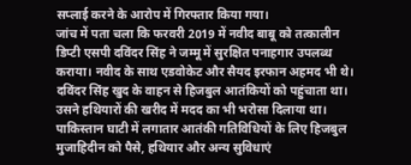सप्लाई करने के आरोप में गिरफ्तार किया गया।
जांच में पता चला कि फरवरी 2019 में नवीद बाबू को तत्कालीन डिप्टी एसपी दविंदर सिंह ने जम्मू में सुरक्षित पनाहगार उपलब्ध कराया। नवीद के साथ एडवोकेट और सैयद इरफान अहमद भी थे। दविंदर सिंह खुद के वाहन से हिजबुल आतंकियों को पहुंचाता था।
उसने हथियारों की खरीद में मदद का भी भरोसा दिलाया था। पाकिस्तान घाटी में लगातार आतंकी गतिविधियों के लिए हिजबुल मुजाहिदीन को पैसे, हथियार और अन्य सुविधाएं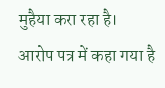मुहैया करा रहा है। आरोप पत्र में कहा गया है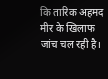कि तारिक अहमद मीर के खिलाफ जांच चल रही है।